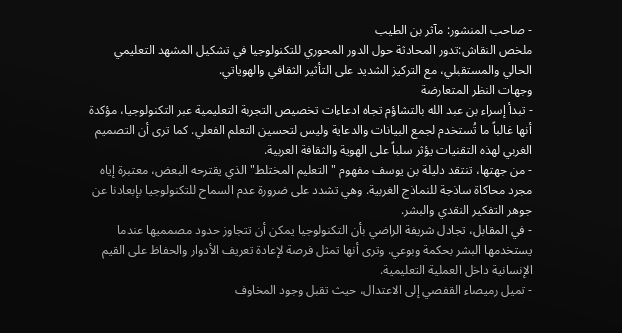- صاحب المنشور: مآثر بن الطيب
ملخص النقاش:تدور المحادثة حول الدور المحوري للتكنولوجيا في تشكيل المشهد التعليمي الحالي والمستقبلي، مع التركيز الشديد على التأثير الثقافي والهوياتي.
وجهات النظر المتعارضة
- تبدأ إسراء بن عبد الله بالتشاؤم تجاه ادعاءات تخصيص التجربة التعليمية عبر التكنولوجيا، مؤكدة أنها غالباً ما تُستخدم لجمع البيانات والدعاية وليس لتحسين التعلم الفعلي. كما ترى أن التصميم الغربي لهذه التقنيات يؤثر سلباً على الهوية والثقافة العربية.
- من جهتها، تنتقد دليلة بن يوسف مفهوم "التعليم المختلط" الذي يقترحه البعض، معتبرة إياه مجرد محاكاة ساذجة للنماذج الغربية. وهي تشدد على ضرورة عدم السماح للتكنولوجيا بإبعادنا عن جوهر التفكير النقدي والبشر.
- في المقابل، تجادل شريفة الراضي بأن التكنولوجيا يمكن أن تتجاوز حدود مصمميها عندما يستخدمها البشر بحكمة وبوعي. وترى أنها تمثل فرصة لإعادة تعريف الأدوار والحفاظ على القيم الإنسانية داخل العملية التعليمية.
- تميل رميصاء القفصي إلى الاعتدال، حيث تقبل وجود المخاوف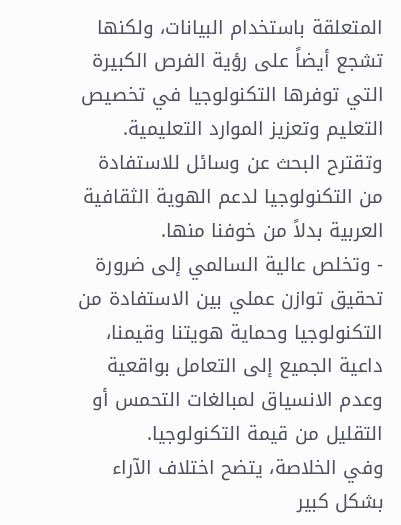المتعلقة باستخدام البيانات، ولكنها تشجع أيضاً على رؤية الفرص الكبيرة التي توفرها التكنولوجيا في تخصيص التعليم وتعزيز الموارد التعليمية. وتقترح البحث عن وسائل للاستفادة من التكنولوجيا لدعم الهوية الثقافية العربية بدلاً من خوفنا منها.
- وتخلص عالية السالمي إلى ضرورة تحقيق توازن عملي بين الاستفادة من التكنولوجيا وحماية هويتنا وقيمنا، داعية الجميع إلى التعامل بواقعية وعدم الانسياق لمبالغات التحمس أو التقليل من قيمة التكنولوجيا.
وفي الخلاصة، يتضح اختلاف الآراء بشكل كبير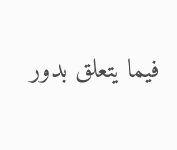فيما يتعلق بدور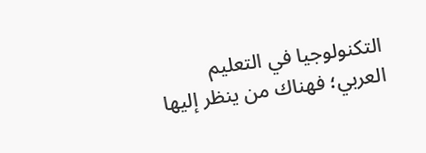التكنولوجيا في التعليم العربي؛ فهناك من ينظر إليها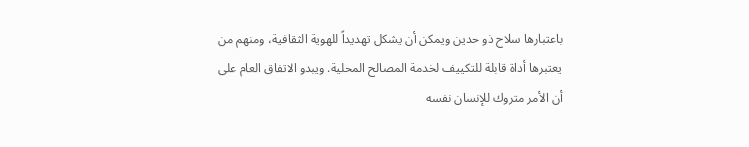باعتبارها سلاح ذو حدين ويمكن أن يشكل تهديداً للهوية الثقافية، ومنهم من يعتبرها أداة قابلة للتكييف لخدمة المصالح المحلية. ويبدو الاتفاق العام على أن الأمر متروك للإنسان نفسه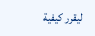ليقرر كيفية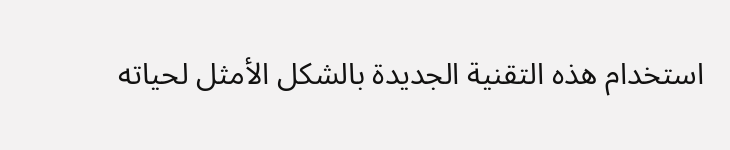استخدام هذه التقنية الجديدة بالشكل الأمثل لحياته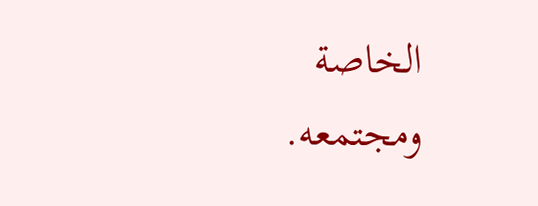الخاصة ومجتمعه.